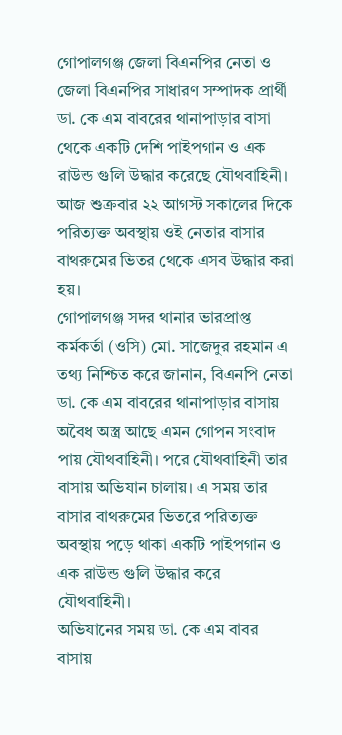গোপালগঞ্জ জেলা বিএনপির নেতা ও জেলা বিএনপির সাধারণ সম্পাদক প্রার্থী ডা. কে এম বাবরের থানাপাড়ার বাসা থেকে একটি দেশি পাইপগান ও এক রাউন্ড গুলি উদ্ধার করেছে যৌথবাহিনী।
আজ শুক্রবার ২২ আগস্ট সকালের দিকে পরিত্যক্ত অবস্থায় ওই নেতার বাসার বাথরুমের ভিতর থেকে এসব উদ্ধার করা হয়।
গোপালগঞ্জ সদর থানার ভারপ্রাপ্ত কর্মকর্তা (ওসি) মো. সাজেদুর রহমান এ তথ্য নিশ্চিত করে জানান, বিএনপি নেতা ডা. কে এম বাবরের থানাপাড়ার বাসায় অবৈধ অস্ত্র আছে এমন গোপন সংবাদ পায় যৌথবাহিনী। পরে যৌথবাহিনী তার বাসায় অভিযান চালায়। এ সময় তার বাসার বাথরুমের ভিতরে পরিত্যক্ত অবস্থায় পড়ে থাকা একটি পাইপগান ও এক রাউন্ড গুলি উদ্ধার করে যৌথবাহিনী।
অভিযানের সময় ডা. কে এম বাবর বাসায়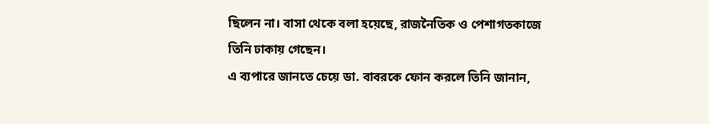ছিলেন না। বাসা থেকে বলা হয়েছে, রাজনৈতিক ও পেশাগতকাজে তিনি ঢাকায় গেছেন।
এ ব্যপারে জানতে চেয়ে ডা. বাবরকে ফোন করলে তিনি জানান,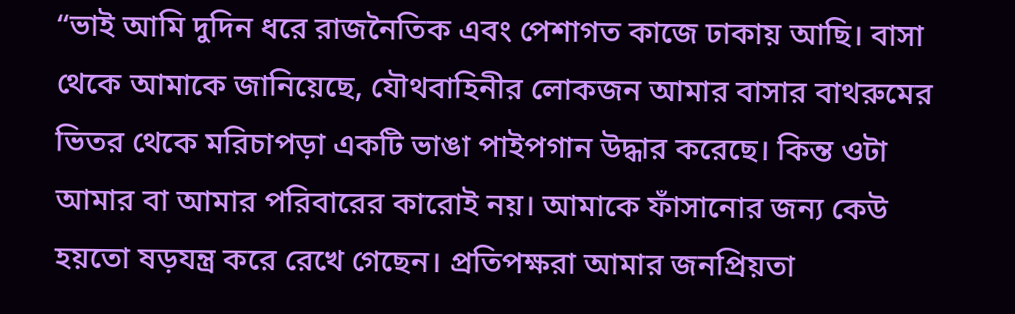“ভাই আমি দুদিন ধরে রাজনৈতিক এবং পেশাগত কাজে ঢাকায় আছি। বাসা থেকে আমাকে জানিয়েছে, যৌথবাহিনীর লোকজন আমার বাসার বাথরুমের ভিতর থেকে মরিচাপড়া একটি ভাঙা পাইপগান উদ্ধার করেছে। কিন্ত ওটা আমার বা আমার পরিবারের কারোই নয়। আমাকে ফাঁসানোর জন্য কেউ হয়তো ষড়যন্ত্র করে রেখে গেছেন। প্রতিপক্ষরা আমার জনপ্রিয়তা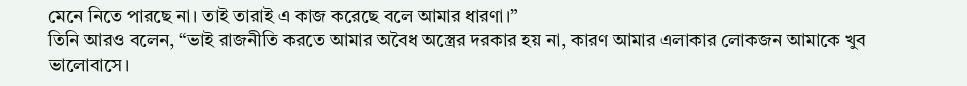মেনে নিতে পারছে না। তাই তারাই এ কাজ করেছে বলে আমার ধারণা।”
তিনি আরও বলেন, “ভাই রাজনীতি করতে আমার অবৈধ অস্ত্রের দরকার হয় না, কারণ আমার এলাকার লোকজন আমাকে খুব ভালোবাসে।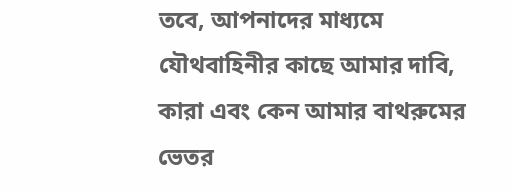তবে, আপনাদের মাধ্যমে যৌথবাহিনীর কাছে আমার দাবি, কারা এবং কেন আমার বাথরুমের ভেতর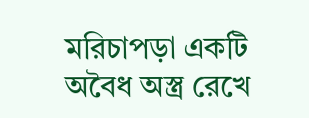মরিচাপড়া একটি অবৈধ অস্ত্র রেখে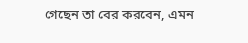গেছেন তা বের করবেন, এমন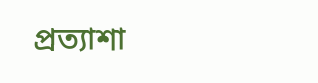প্রত্যাশা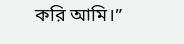করি আমি।”